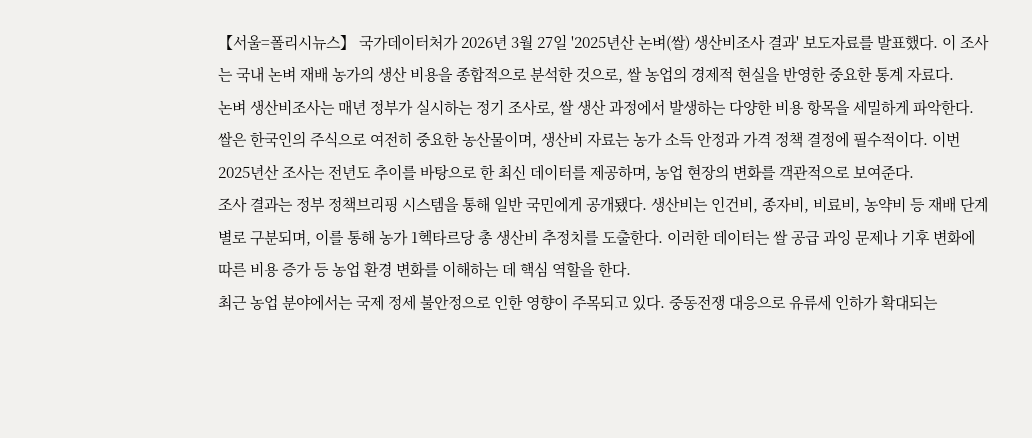【서울=폴리시뉴스】 국가데이터처가 2026년 3월 27일 '2025년산 논벼(쌀) 생산비조사 결과' 보도자료를 발표했다. 이 조사는 국내 논벼 재배 농가의 생산 비용을 종합적으로 분석한 것으로, 쌀 농업의 경제적 현실을 반영한 중요한 통계 자료다.
논벼 생산비조사는 매년 정부가 실시하는 정기 조사로, 쌀 생산 과정에서 발생하는 다양한 비용 항목을 세밀하게 파악한다. 쌀은 한국인의 주식으로 여전히 중요한 농산물이며, 생산비 자료는 농가 소득 안정과 가격 정책 결정에 필수적이다. 이번 2025년산 조사는 전년도 추이를 바탕으로 한 최신 데이터를 제공하며, 농업 현장의 변화를 객관적으로 보여준다.
조사 결과는 정부 정책브리핑 시스템을 통해 일반 국민에게 공개됐다. 생산비는 인건비, 종자비, 비료비, 농약비 등 재배 단계별로 구분되며, 이를 통해 농가 1헥타르당 총 생산비 추정치를 도출한다. 이러한 데이터는 쌀 공급 과잉 문제나 기후 변화에 따른 비용 증가 등 농업 환경 변화를 이해하는 데 핵심 역할을 한다.
최근 농업 분야에서는 국제 정세 불안정으로 인한 영향이 주목되고 있다. 중동전쟁 대응으로 유류세 인하가 확대되는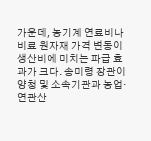가운데, 농기계 연료비나 비료 원자재 가격 변동이 생산비에 미치는 파급 효과가 크다. 송미령 장관이 양청 및 소속기관과 농업·연관산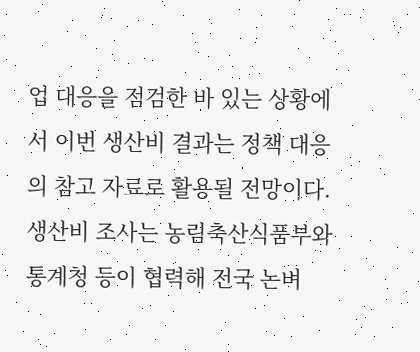업 대응을 점검한 바 있는 상황에서 이번 생산비 결과는 정책 대응의 참고 자료로 활용될 전망이다.
생산비 조사는 농림축산식품부와 통계청 등이 협력해 전국 논벼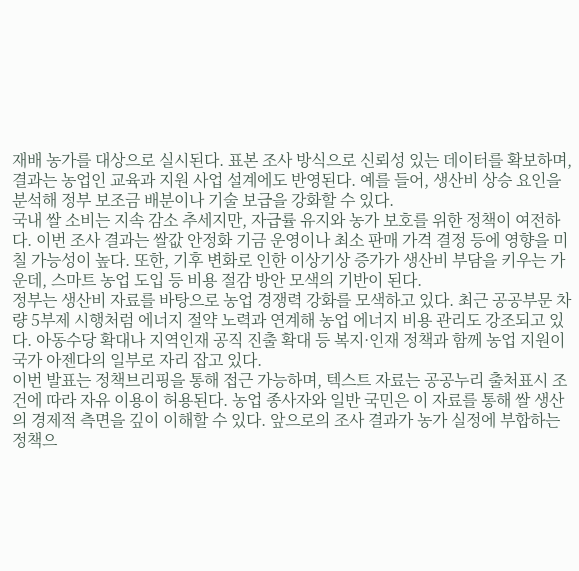재배 농가를 대상으로 실시된다. 표본 조사 방식으로 신뢰성 있는 데이터를 확보하며, 결과는 농업인 교육과 지원 사업 설계에도 반영된다. 예를 들어, 생산비 상승 요인을 분석해 정부 보조금 배분이나 기술 보급을 강화할 수 있다.
국내 쌀 소비는 지속 감소 추세지만, 자급률 유지와 농가 보호를 위한 정책이 여전하다. 이번 조사 결과는 쌀값 안정화 기금 운영이나 최소 판매 가격 결정 등에 영향을 미칠 가능성이 높다. 또한, 기후 변화로 인한 이상기상 증가가 생산비 부담을 키우는 가운데, 스마트 농업 도입 등 비용 절감 방안 모색의 기반이 된다.
정부는 생산비 자료를 바탕으로 농업 경쟁력 강화를 모색하고 있다. 최근 공공부문 차량 5부제 시행처럼 에너지 절약 노력과 연계해 농업 에너지 비용 관리도 강조되고 있다. 아동수당 확대나 지역인재 공직 진출 확대 등 복지·인재 정책과 함께 농업 지원이 국가 아젠다의 일부로 자리 잡고 있다.
이번 발표는 정책브리핑을 통해 접근 가능하며, 텍스트 자료는 공공누리 출처표시 조건에 따라 자유 이용이 허용된다. 농업 종사자와 일반 국민은 이 자료를 통해 쌀 생산의 경제적 측면을 깊이 이해할 수 있다. 앞으로의 조사 결과가 농가 실정에 부합하는 정책으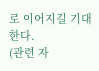로 이어지길 기대한다.
(관련 자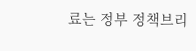료는 정부 정책브리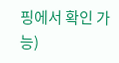핑에서 확인 가능)